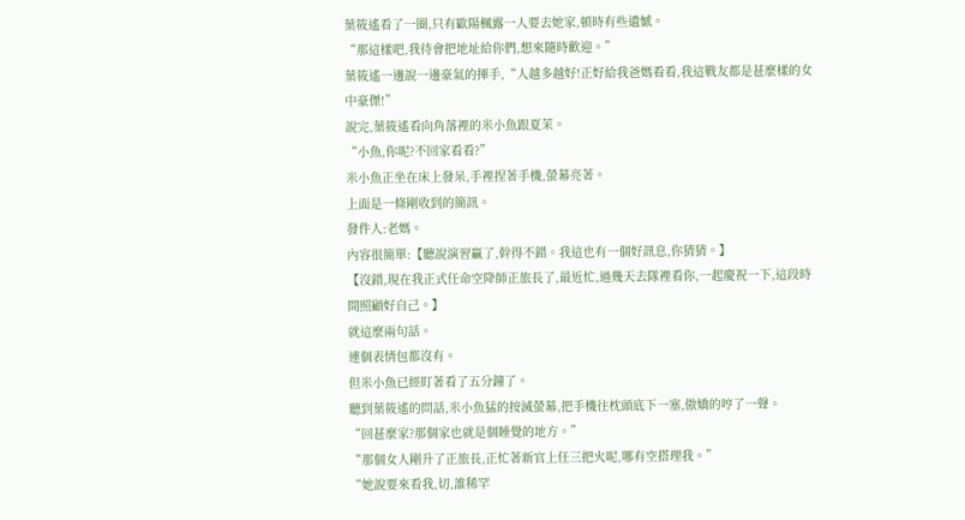葉筱遙看了一圈,只有歐陽楓露一人要去她家,頓時有些遺憾。
“那這樣吧,我待會把地址給你們,想來隨時歡迎。”
葉筱遙一邊說一邊豪氣的揮手,“人越多越好!正好給我爸媽看看,我這戰友都是甚麼樣的女中豪傑!”
說完,葉筱遙看向角落裡的米小魚跟夏茉。
“小魚,你呢?不回家看看?”
米小魚正坐在床上發呆,手裡捏著手機,螢幕亮著。
上面是一條剛收到的簡訊。
發件人:老媽。
內容很簡單:【聽說演習贏了,幹得不錯。我這也有一個好訊息,你猜猜。】
【沒錯,現在我正式任命空降師正旅長了,最近忙,過幾天去隊裡看你,一起慶祝一下,這段時間照顧好自己。】
就這麼兩句話。
連個表情包都沒有。
但米小魚已經盯著看了五分鐘了。
聽到葉筱遙的問話,米小魚猛的按滅螢幕,把手機往枕頭底下一塞,傲嬌的哼了一聲。
“回甚麼家?那個家也就是個睡覺的地方。”
“那個女人剛升了正旅長,正忙著新官上任三把火呢,哪有空搭理我。”
“她說要來看我,切,誰稀罕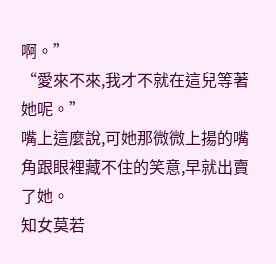啊。”
“愛來不來,我才不就在這兒等著她呢。”
嘴上這麼說,可她那微微上揚的嘴角跟眼裡藏不住的笑意,早就出賣了她。
知女莫若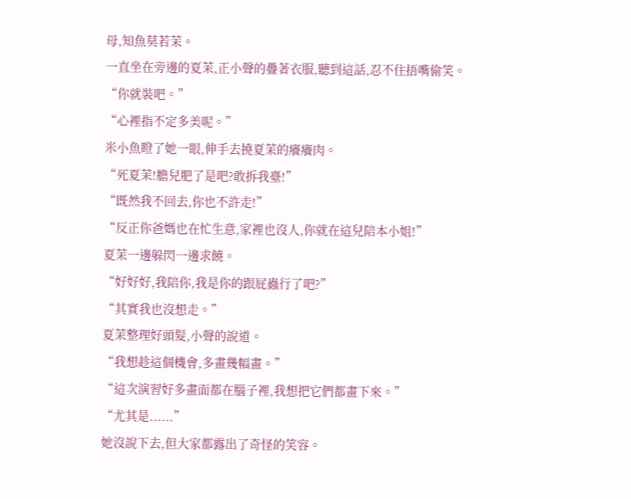母,知魚莫若茉。
一直坐在旁邊的夏茉,正小聲的疊著衣服,聽到這話,忍不住捂嘴偷笑。
“你就裝吧。”
“心裡指不定多美呢。”
米小魚瞪了她一眼,伸手去撓夏茉的癢癢肉。
“死夏茉!膽兒肥了是吧?敢拆我臺!”
“既然我不回去,你也不許走!”
“反正你爸媽也在忙生意,家裡也沒人,你就在這兒陪本小姐!”
夏茉一邊躲閃一邊求饒。
“好好好,我陪你,我是你的跟屁蟲行了吧?”
“其實我也沒想走。”
夏茉整理好頭髮,小聲的說道。
“我想趁這個機會,多畫幾幅畫。”
“這次演習好多畫面都在腦子裡,我想把它們都畫下來。”
“尤其是......”
她沒說下去,但大家都露出了奇怪的笑容。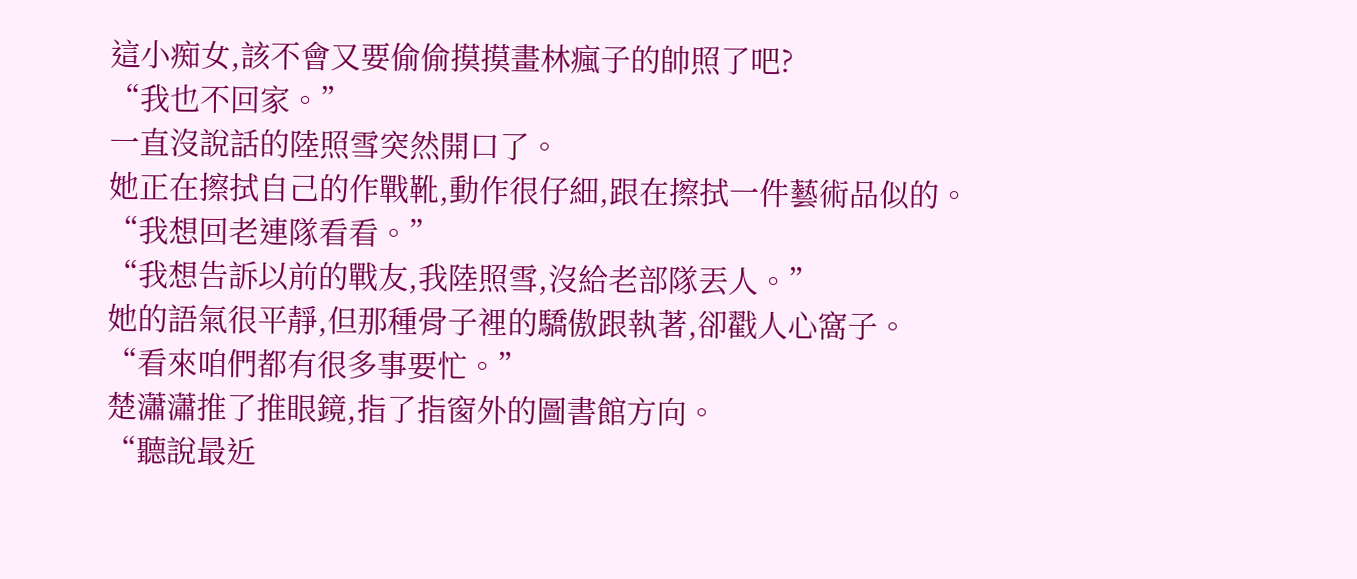這小痴女,該不會又要偷偷摸摸畫林瘋子的帥照了吧?
“我也不回家。”
一直沒說話的陸照雪突然開口了。
她正在擦拭自己的作戰靴,動作很仔細,跟在擦拭一件藝術品似的。
“我想回老連隊看看。”
“我想告訴以前的戰友,我陸照雪,沒給老部隊丟人。”
她的語氣很平靜,但那種骨子裡的驕傲跟執著,卻戳人心窩子。
“看來咱們都有很多事要忙。”
楚瀟瀟推了推眼鏡,指了指窗外的圖書館方向。
“聽說最近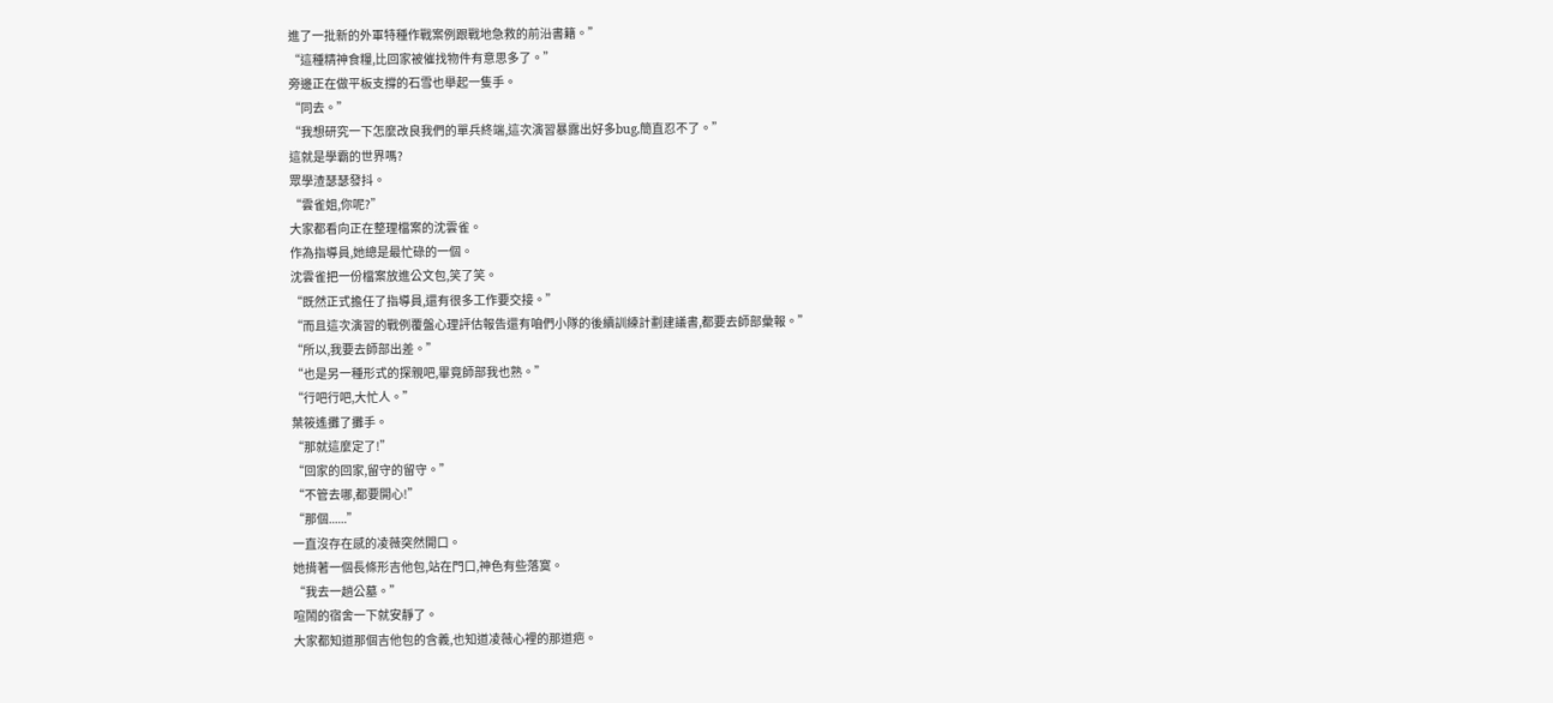進了一批新的外軍特種作戰案例跟戰地急救的前沿書籍。”
“這種精神食糧,比回家被催找物件有意思多了。”
旁邊正在做平板支撐的石雪也舉起一隻手。
“同去。”
“我想研究一下怎麼改良我們的單兵終端,這次演習暴露出好多bug,簡直忍不了。”
這就是學霸的世界嗎?
眾學渣瑟瑟發抖。
“雲雀姐,你呢?”
大家都看向正在整理檔案的沈雲雀。
作為指導員,她總是最忙碌的一個。
沈雲雀把一份檔案放進公文包,笑了笑。
“既然正式擔任了指導員,還有很多工作要交接。”
“而且這次演習的戰例覆盤心理評估報告還有咱們小隊的後續訓練計劃建議書,都要去師部彙報。”
“所以,我要去師部出差。”
“也是另一種形式的探親吧,畢竟師部我也熟。”
“行吧行吧,大忙人。”
葉筱遙攤了攤手。
“那就這麼定了!”
“回家的回家,留守的留守。”
“不管去哪,都要開心!”
“那個......”
一直沒存在感的凌薇突然開口。
她揹著一個長條形吉他包,站在門口,神色有些落寞。
“我去一趟公墓。”
喧鬧的宿舍一下就安靜了。
大家都知道那個吉他包的含義,也知道凌薇心裡的那道疤。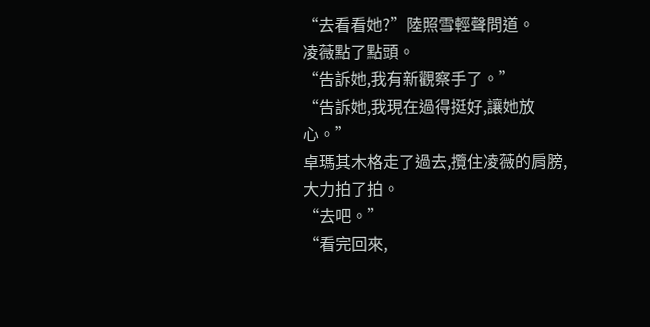“去看看她?”陸照雪輕聲問道。
凌薇點了點頭。
“告訴她,我有新觀察手了。”
“告訴她,我現在過得挺好,讓她放心。”
卓瑪其木格走了過去,攬住凌薇的肩膀,大力拍了拍。
“去吧。”
“看完回來,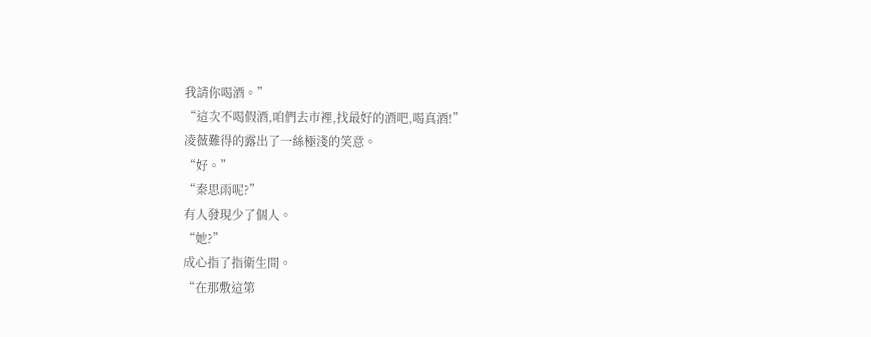我請你喝酒。”
“這次不喝假酒,咱們去市裡,找最好的酒吧,喝真酒!”
凌薇難得的露出了一絲極淺的笑意。
“好。”
“秦思雨呢?”
有人發現少了個人。
“她?”
成心指了指衛生間。
“在那敷這第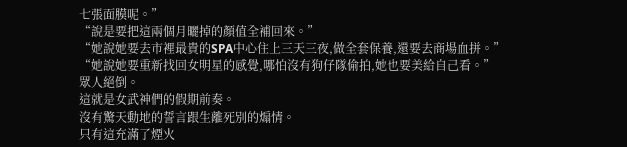七張面膜呢。”
“說是要把這兩個月曬掉的顏值全補回來。”
“她說她要去市裡最貴的SPA中心住上三天三夜,做全套保養,還要去商場血拼。”
“她說她要重新找回女明星的感覺,哪怕沒有狗仔隊偷拍,她也要美給自己看。”
眾人絕倒。
這就是女武神們的假期前奏。
沒有驚天動地的誓言跟生離死別的煽情。
只有這充滿了煙火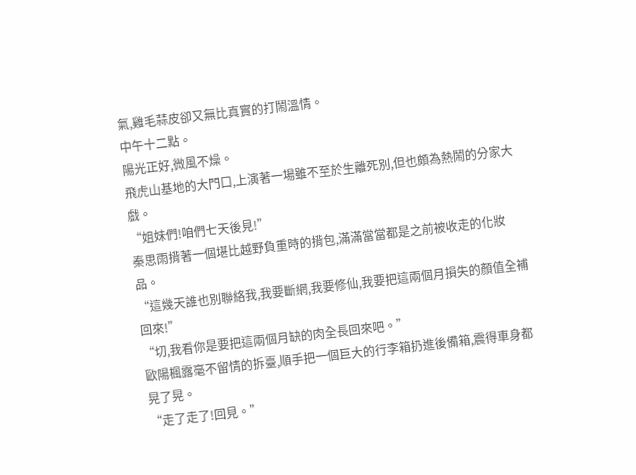氣,雞毛蒜皮卻又無比真實的打鬧溫情。
中午十二點。
陽光正好,微風不燥。
飛虎山基地的大門口,上演著一場雖不至於生離死別,但也頗為熱鬧的分家大戲。
“姐妹們!咱們七天後見!”
秦思雨揹著一個堪比越野負重時的揹包,滿滿當當都是之前被收走的化妝品。
“這幾天誰也別聯絡我,我要斷網,我要修仙,我要把這兩個月損失的顏值全補回來!”
“切,我看你是要把這兩個月缺的肉全長回來吧。”
歐陽楓露毫不留情的拆臺,順手把一個巨大的行李箱扔進後備箱,震得車身都晃了晃。
“走了走了!回見。”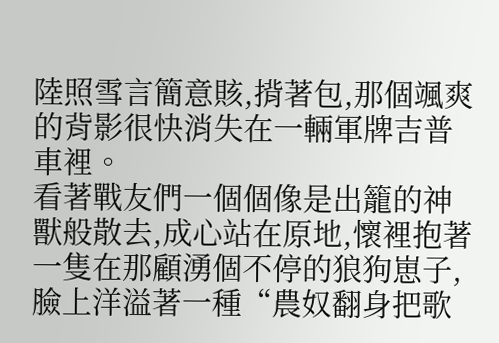陸照雪言簡意賅,揹著包,那個颯爽的背影很快消失在一輛軍牌吉普車裡。
看著戰友們一個個像是出籠的神獸般散去,成心站在原地,懷裡抱著一隻在那顧湧個不停的狼狗崽子,臉上洋溢著一種“農奴翻身把歌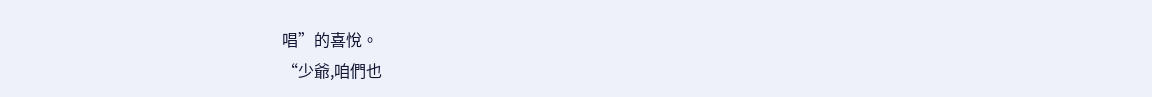唱”的喜悅。
“少爺,咱們也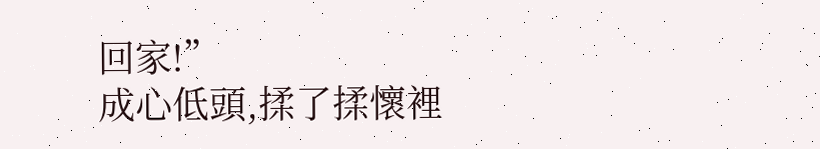回家!”
成心低頭,揉了揉懷裡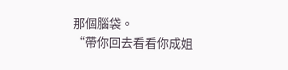那個腦袋。
“帶你回去看看你成姐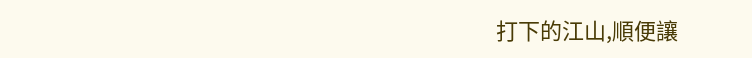打下的江山,順便讓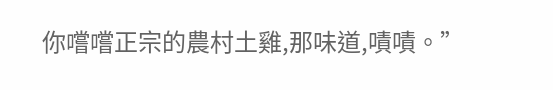你嚐嚐正宗的農村土雞,那味道,嘖嘖。”